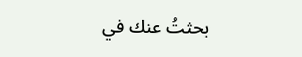بحثتُ عنك في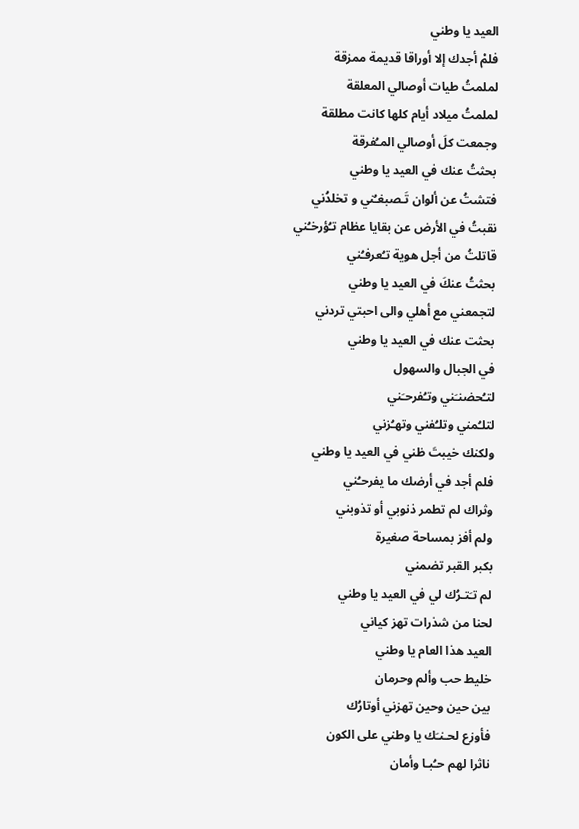العيد يا وطني
فلمْ أجدك إلا أوراقا قديمة ممزقة
لملمتُ طيات أوصالي المعلقة
لملمتُ ميلاد أيام كلها كانت مطلقة
وجمعت كلَ أوصالي المـُفرقة
بحثتُ عنك في العيد يا وطني
فتشتُ عن ألوان تَـصبغـُني و تخلدُني
نقبتُ في الأرض عن بقايا عظام تـُؤرخـُني
قاتلتُ من أجل هوية تـُعرفـُني
بحثتُ عنكَ في العيد يا وطني
لتجمعني مع أهلي والى احبتي تردني
بحثت عنك في العيد يا وطني
في الجبال والسهول
لتـُحضنـَني وتـُفرحـَني
لتلـُمني وتلـُفني وتهـُزني
ولكنك خيبتَ ظني في العيد يا وطني
فلم أجد في أرضك ما يفرحـُني
وثراك لم تطمر ذنوبي أو تذوبني
ولم أفز بمساحة صغيرة
بكبر القبر تضمني
لم تـَتـرُك لي في العيد يا وطني
لحنا من شذرات تهز كياني
العيد هذا العام يا وطني
خليط حب وألم وحرمان
بين حين وحين تهزني أوتارُك
فأوزع لحـنـَك يا وطني على الكون
ناثرا لهم حـُبـا وأمان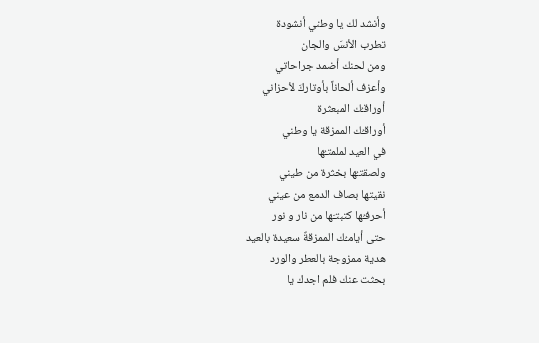وأنشد لك يا وطني أنشودة
تطرب الأنسَ والجان
ومن لحنك أضمد جراحاتي
وأعزف ألحاناً بأوتاركَ لأحزاني
أوراقـُك المبعثرة
أوراقـُك الممزقة يا وطني
في العيد لملمتـُها
ولصقتـُها بخثرة من طيني
نقيتها بصاف الدمع من عيني
أحرفـُها كتبتـَها من نار و نور
حتى أيامـُك الممزقةٌ سعيدة بالعيد
هدية ممزوجة بالعطر والورد
بحثت عنك فلم اجدك يا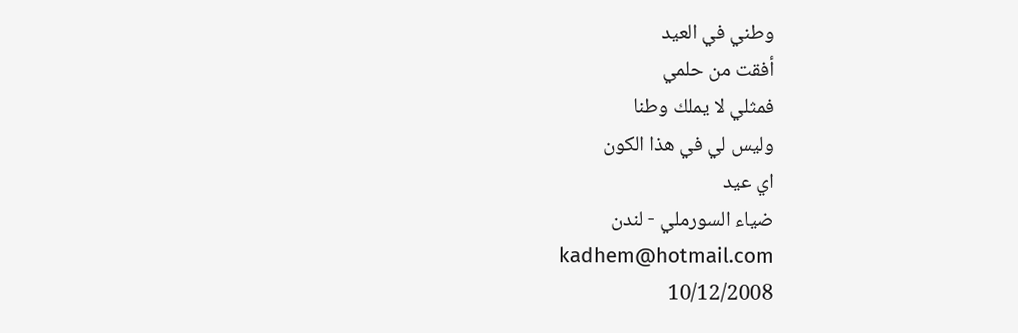وطني في العيد
أفقت من حلمي
فمثلي لا يملك وطنا
وليس لي في هذا الكون
اي عيد
ضياء السورملي - لندن
kadhem@hotmail.com
10/12/2008